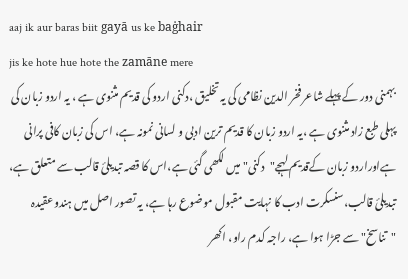aaj ik aur baras biit gayā us ke baġhair
jis ke hote hue hote the zamāne mere
بہمنی دور کے پہلے شاعر فخر الدین نظامی کی یہ تخلیق ،دکنی اردو کی قدیم مثنوی ہے ، یہ اردو زبان کی پہلی طبع زاد مثنوی ہے ،یہ اردو زبان کا قدیم ترین ادبی و لسانی نمونہ ہے، اس کی زبان کافی پرانی ہےاوراردو زبان کےقدیم لہجے"دکنی" میں لکھی گئی ہے،اس کا قصہ تبدیلئ قالب سے متعلق ہے، تبدیلئ قالب،سنسکرت ادب کا نہایت مقبول موضوع رہا ہے، یہ تصور اصل میں ہندوعقیدہ "تناسخ" سے جڑا ہوا ہے، راجہ کدم راو، اکھر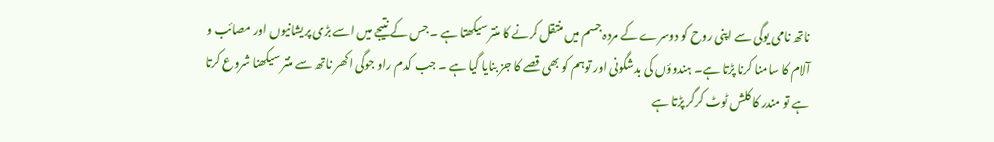ناتھ نامی یوگی سے اپنی روح کو دوسرے کے مردہ جسم میں منتقل کرنے کا منتر سیکھتا ہے ۔ جس کے نتیجے میں اسے بڑی پریشانیوں اور مصائب و آلام کا سامنا کرنا پڑتا ہے۔ ہندوؤں کی بدشگونی اور توہم کو بھی قصے کا جز بنایا گیا ہے ۔ جب کدم راو جوگی اکھر ناتھ سے منتر سیکھنا شروع کرتا ہے تو مندر کا کلش ٹوٹ کرگر پڑتا ہے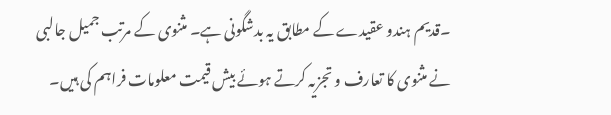۔قدیم ہندو عقیدے کے مطابق یہ بدشگونی ہے۔ مثنوی کے مرتب جمیل جالبی نے مثنوی کا تعارف و تجزیہ کرتے ہوئے بیش قیمت معلومات فراہم کی ہیں۔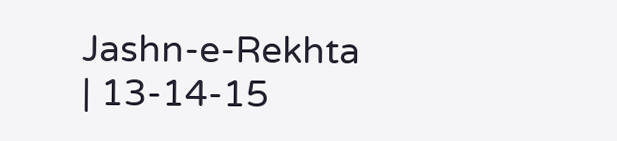Jashn-e-Rekhta | 13-14-15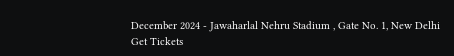December 2024 - Jawaharlal Nehru Stadium , Gate No. 1, New Delhi
Get Tickets